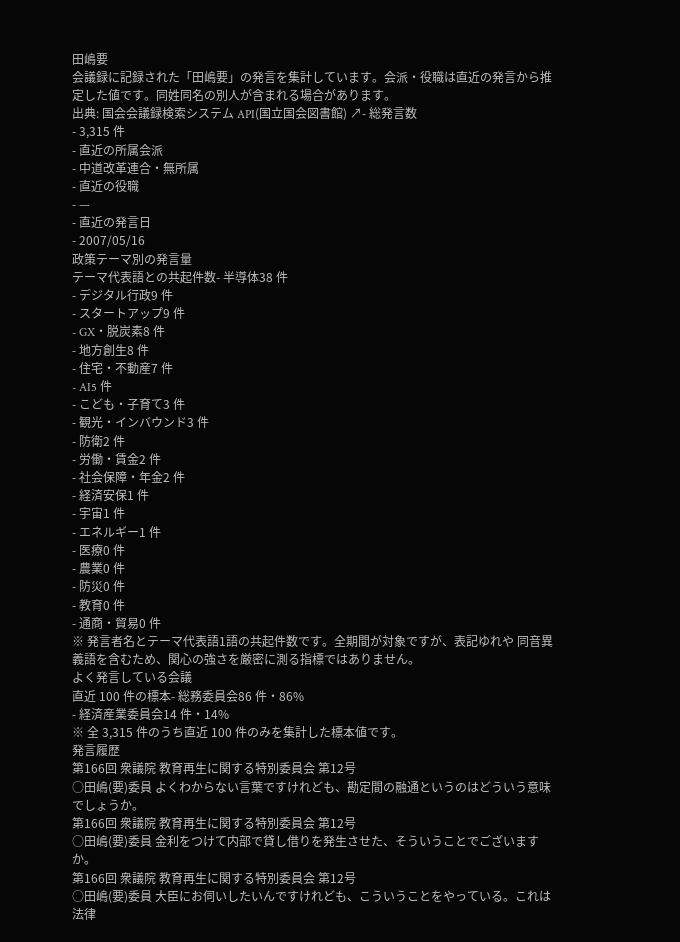田嶋要
会議録に記録された「田嶋要」の発言を集計しています。会派・役職は直近の発言から推定した値です。同姓同名の別人が含まれる場合があります。
出典: 国会会議録検索システム API(国立国会図書館) ↗- 総発言数
- 3,315 件
- 直近の所属会派
- 中道改革連合・無所属
- 直近の役職
- —
- 直近の発言日
- 2007/05/16
政策テーマ別の発言量
テーマ代表語との共起件数- 半導体38 件
- デジタル行政9 件
- スタートアップ9 件
- GX・脱炭素8 件
- 地方創生8 件
- 住宅・不動産7 件
- AI5 件
- こども・子育て3 件
- 観光・インバウンド3 件
- 防衛2 件
- 労働・賃金2 件
- 社会保障・年金2 件
- 経済安保1 件
- 宇宙1 件
- エネルギー1 件
- 医療0 件
- 農業0 件
- 防災0 件
- 教育0 件
- 通商・貿易0 件
※ 発言者名とテーマ代表語1語の共起件数です。全期間が対象ですが、表記ゆれや 同音異義語を含むため、関心の強さを厳密に測る指標ではありません。
よく発言している会議
直近 100 件の標本- 総務委員会86 件・86%
- 経済産業委員会14 件・14%
※ 全 3,315 件のうち直近 100 件のみを集計した標本値です。
発言履歴
第166回 衆議院 教育再生に関する特別委員会 第12号
○田嶋(要)委員 よくわからない言葉ですけれども、勘定間の融通というのはどういう意味でしょうか。
第166回 衆議院 教育再生に関する特別委員会 第12号
○田嶋(要)委員 金利をつけて内部で貸し借りを発生させた、そういうことでございますか。
第166回 衆議院 教育再生に関する特別委員会 第12号
○田嶋(要)委員 大臣にお伺いしたいんですけれども、こういうことをやっている。これは法律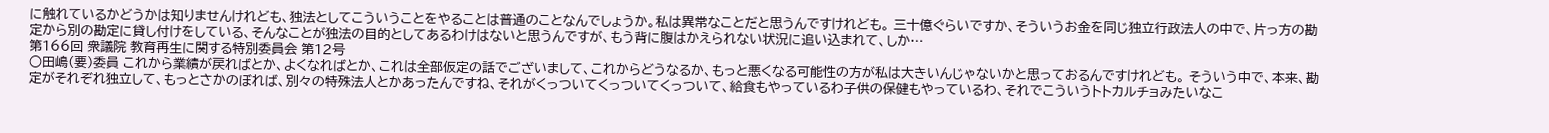に触れているかどうかは知りませんけれども、独法としてこういうことをやることは普通のことなんでしょうか。私は異常なことだと思うんですけれども。 三十億ぐらいですか、そういうお金を同じ独立行政法人の中で、片っ方の勘定から別の勘定に貸し付けをしている、そんなことが独法の目的としてあるわけはないと思うんですが、もう背に腹はかえられない状況に追い込まれて、しか…
第166回 衆議院 教育再生に関する特別委員会 第12号
○田嶋(要)委員 これから業績が戻ればとか、よくなればとか、これは全部仮定の話でございまして、これからどうなるか、もっと悪くなる可能性の方が私は大きいんじゃないかと思っておるんですけれども。 そういう中で、本来、勘定がそれぞれ独立して、もっとさかのぼれば、別々の特殊法人とかあったんですね、それがくっついてくっついてくっついて、給食もやっているわ子供の保健もやっているわ、それでこういうトトカルチョみたいなこ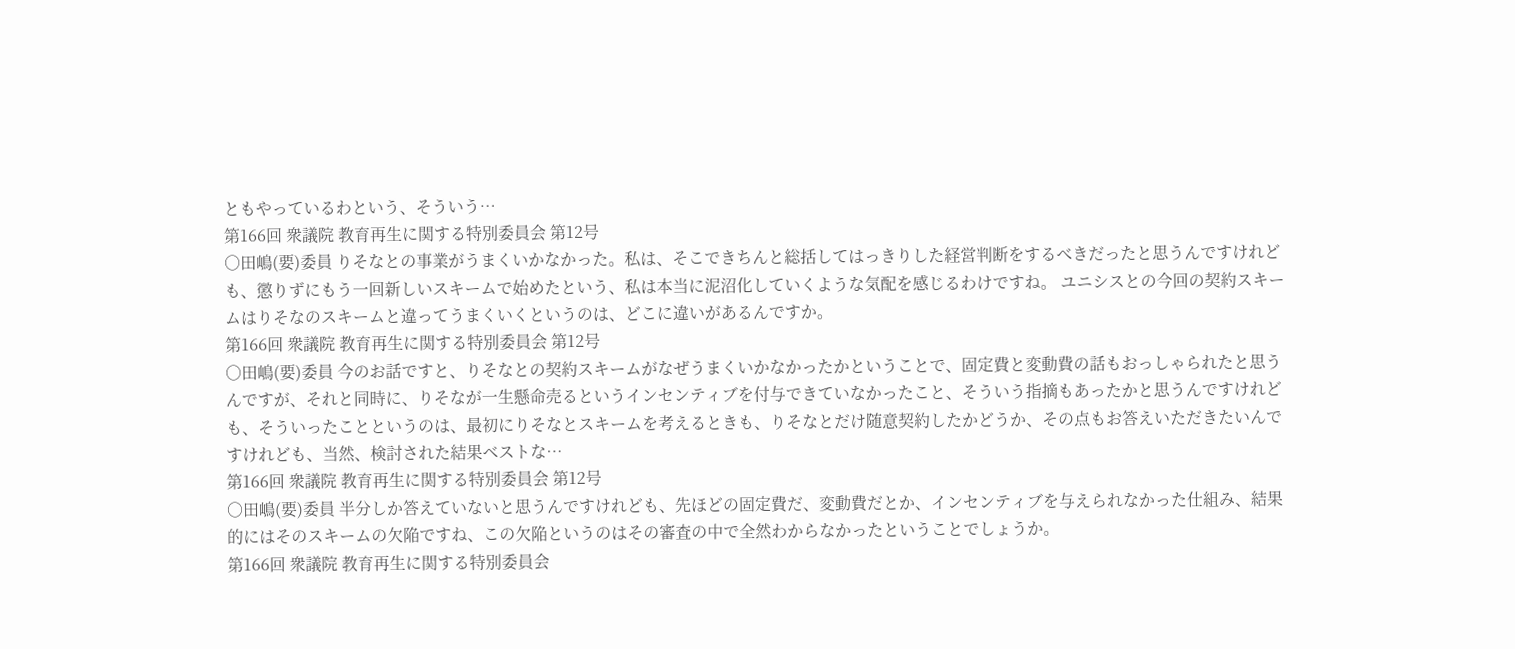ともやっているわという、そういう…
第166回 衆議院 教育再生に関する特別委員会 第12号
○田嶋(要)委員 りそなとの事業がうまくいかなかった。私は、そこできちんと総括してはっきりした経営判断をするべきだったと思うんですけれども、懲りずにもう一回新しいスキームで始めたという、私は本当に泥沼化していくような気配を感じるわけですね。 ユニシスとの今回の契約スキームはりそなのスキームと違ってうまくいくというのは、どこに違いがあるんですか。
第166回 衆議院 教育再生に関する特別委員会 第12号
○田嶋(要)委員 今のお話ですと、りそなとの契約スキームがなぜうまくいかなかったかということで、固定費と変動費の話もおっしゃられたと思うんですが、それと同時に、りそなが一生懸命売るというインセンティブを付与できていなかったこと、そういう指摘もあったかと思うんですけれども、そういったことというのは、最初にりそなとスキームを考えるときも、りそなとだけ随意契約したかどうか、その点もお答えいただきたいんですけれども、当然、検討された結果ベストな…
第166回 衆議院 教育再生に関する特別委員会 第12号
○田嶋(要)委員 半分しか答えていないと思うんですけれども、先ほどの固定費だ、変動費だとか、インセンティブを与えられなかった仕組み、結果的にはそのスキームの欠陥ですね、この欠陥というのはその審査の中で全然わからなかったということでしょうか。
第166回 衆議院 教育再生に関する特別委員会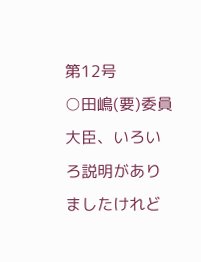第12号
○田嶋(要)委員 大臣、いろいろ説明がありましたけれど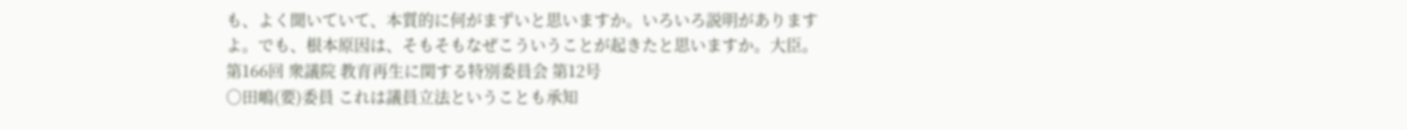も、よく聞いていて、本質的に何がまずいと思いますか。いろいろ説明がありますよ。でも、根本原因は、そもそもなぜこういうことが起きたと思いますか。大臣。
第166回 衆議院 教育再生に関する特別委員会 第12号
○田嶋(要)委員 これは議員立法ということも承知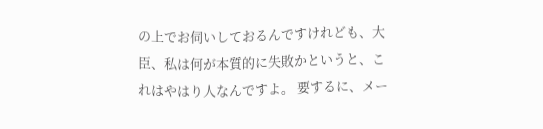の上でお伺いしておるんですけれども、大臣、私は何が本質的に失敗かというと、これはやはり人なんですよ。 要するに、メー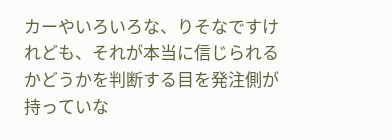カーやいろいろな、りそなですけれども、それが本当に信じられるかどうかを判断する目を発注側が持っていな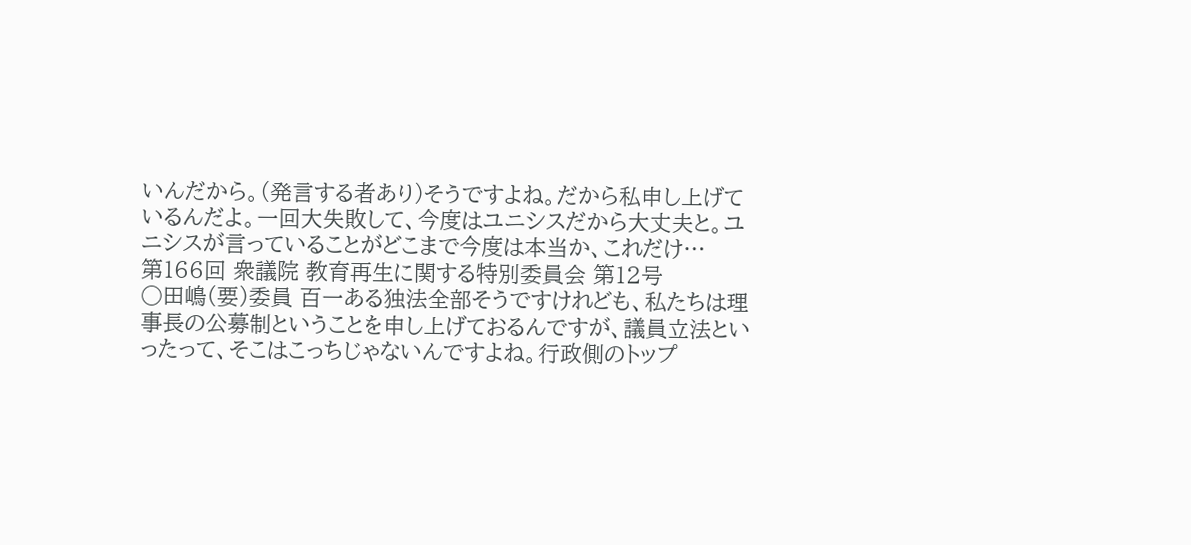いんだから。(発言する者あり)そうですよね。だから私申し上げているんだよ。一回大失敗して、今度はユニシスだから大丈夫と。ユニシスが言っていることがどこまで今度は本当か、これだけ…
第166回 衆議院 教育再生に関する特別委員会 第12号
○田嶋(要)委員 百一ある独法全部そうですけれども、私たちは理事長の公募制ということを申し上げておるんですが、議員立法といったって、そこはこっちじゃないんですよね。行政側のトップ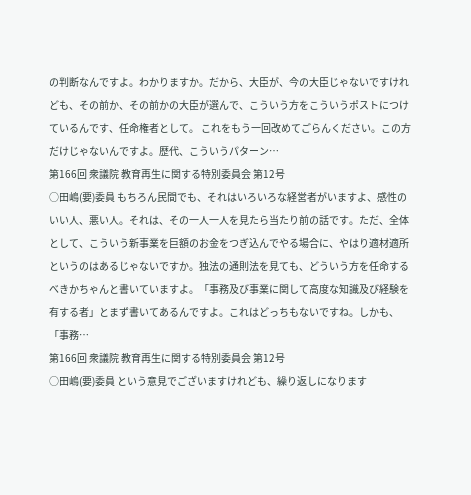の判断なんですよ。わかりますか。だから、大臣が、今の大臣じゃないですけれども、その前か、その前かの大臣が選んで、こういう方をこういうポストにつけているんです、任命権者として。 これをもう一回改めてごらんください。この方だけじゃないんですよ。歴代、こういうパターン…
第166回 衆議院 教育再生に関する特別委員会 第12号
○田嶋(要)委員 もちろん民間でも、それはいろいろな経営者がいますよ、感性のいい人、悪い人。それは、その一人一人を見たら当たり前の話です。ただ、全体として、こういう新事業を巨額のお金をつぎ込んでやる場合に、やはり適材適所というのはあるじゃないですか。独法の通則法を見ても、どういう方を任命するべきかちゃんと書いていますよ。「事務及び事業に関して高度な知識及び経験を有する者」とまず書いてあるんですよ。これはどっちもないですね。しかも、「事務…
第166回 衆議院 教育再生に関する特別委員会 第12号
○田嶋(要)委員 という意見でございますけれども、繰り返しになります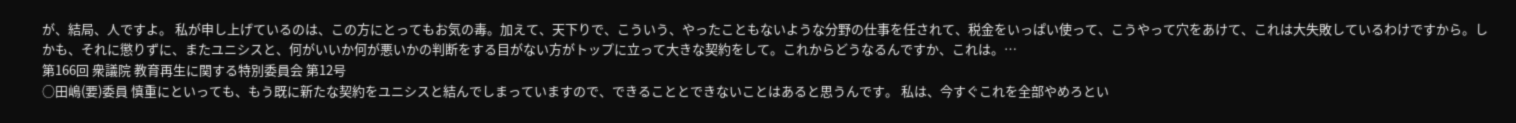が、結局、人ですよ。 私が申し上げているのは、この方にとってもお気の毒。加えて、天下りで、こういう、やったこともないような分野の仕事を任されて、税金をいっぱい使って、こうやって穴をあけて、これは大失敗しているわけですから。しかも、それに懲りずに、またユニシスと、何がいいか何が悪いかの判断をする目がない方がトップに立って大きな契約をして。これからどうなるんですか、これは。…
第166回 衆議院 教育再生に関する特別委員会 第12号
○田嶋(要)委員 慎重にといっても、もう既に新たな契約をユニシスと結んでしまっていますので、できることとできないことはあると思うんです。 私は、今すぐこれを全部やめろとい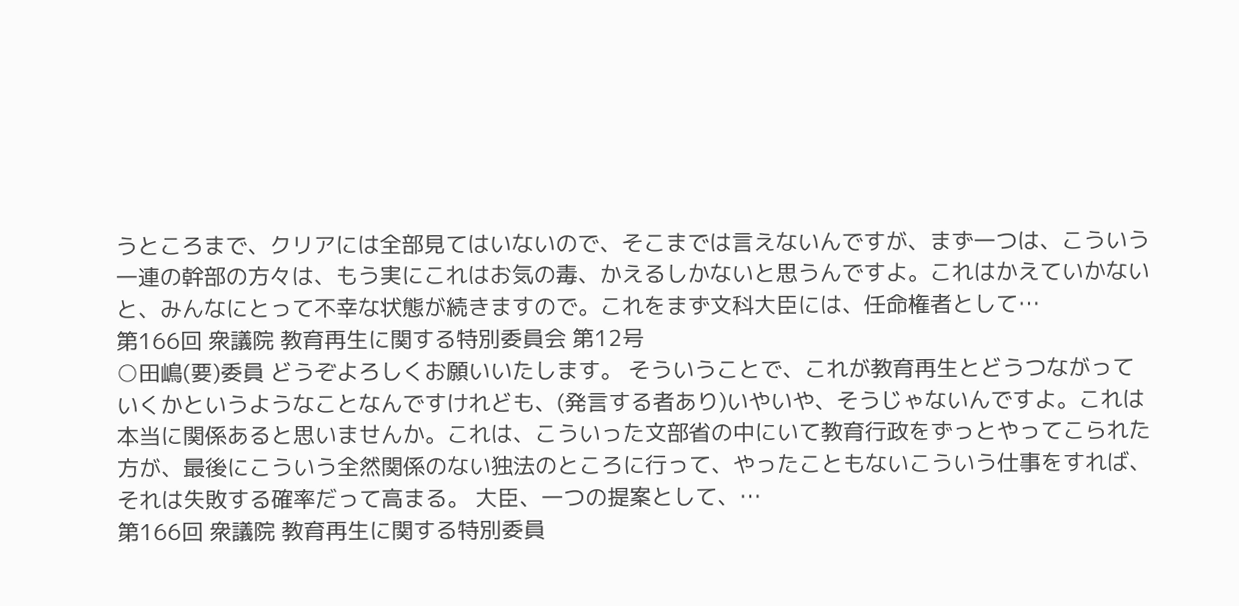うところまで、クリアには全部見てはいないので、そこまでは言えないんですが、まず一つは、こういう一連の幹部の方々は、もう実にこれはお気の毒、かえるしかないと思うんですよ。これはかえていかないと、みんなにとって不幸な状態が続きますので。これをまず文科大臣には、任命権者として…
第166回 衆議院 教育再生に関する特別委員会 第12号
○田嶋(要)委員 どうぞよろしくお願いいたします。 そういうことで、これが教育再生とどうつながっていくかというようなことなんですけれども、(発言する者あり)いやいや、そうじゃないんですよ。これは本当に関係あると思いませんか。これは、こういった文部省の中にいて教育行政をずっとやってこられた方が、最後にこういう全然関係のない独法のところに行って、やったこともないこういう仕事をすれば、それは失敗する確率だって高まる。 大臣、一つの提案として、…
第166回 衆議院 教育再生に関する特別委員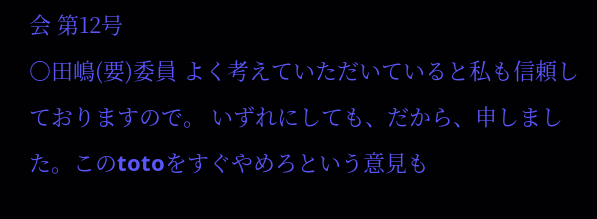会 第12号
○田嶋(要)委員 よく考えていただいていると私も信頼しておりますので。 いずれにしても、だから、申しました。このtotoをすぐやめろという意見も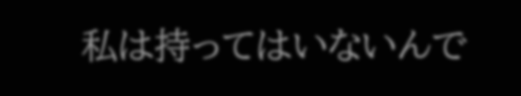私は持ってはいないんで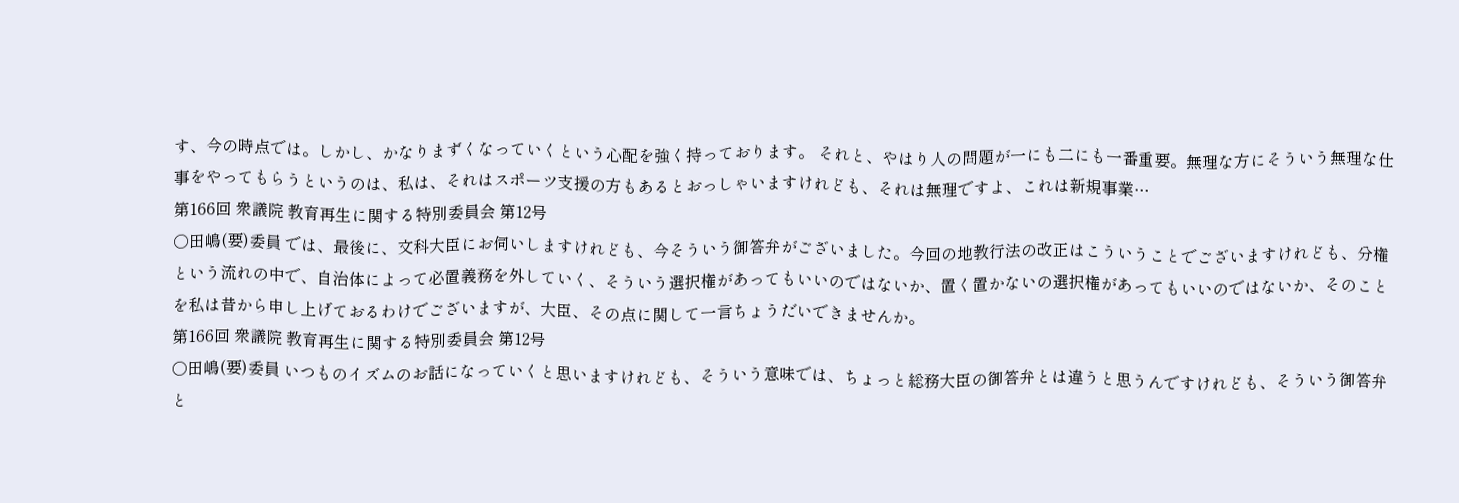す、今の時点では。しかし、かなりまずくなっていくという心配を強く持っております。 それと、やはり人の問題が一にも二にも一番重要。無理な方にそういう無理な仕事をやってもらうというのは、私は、それはスポーツ支援の方もあるとおっしゃいますけれども、それは無理ですよ、これは新規事業…
第166回 衆議院 教育再生に関する特別委員会 第12号
○田嶋(要)委員 では、最後に、文科大臣にお伺いしますけれども、今そういう御答弁がございました。今回の地教行法の改正はこういうことでございますけれども、分権という流れの中で、自治体によって必置義務を外していく、そういう選択権があってもいいのではないか、置く置かないの選択権があってもいいのではないか、そのことを私は昔から申し上げておるわけでございますが、大臣、その点に関して一言ちょうだいできませんか。
第166回 衆議院 教育再生に関する特別委員会 第12号
○田嶋(要)委員 いつものイズムのお話になっていくと思いますけれども、そういう意味では、ちょっと総務大臣の御答弁とは違うと思うんですけれども、そういう御答弁と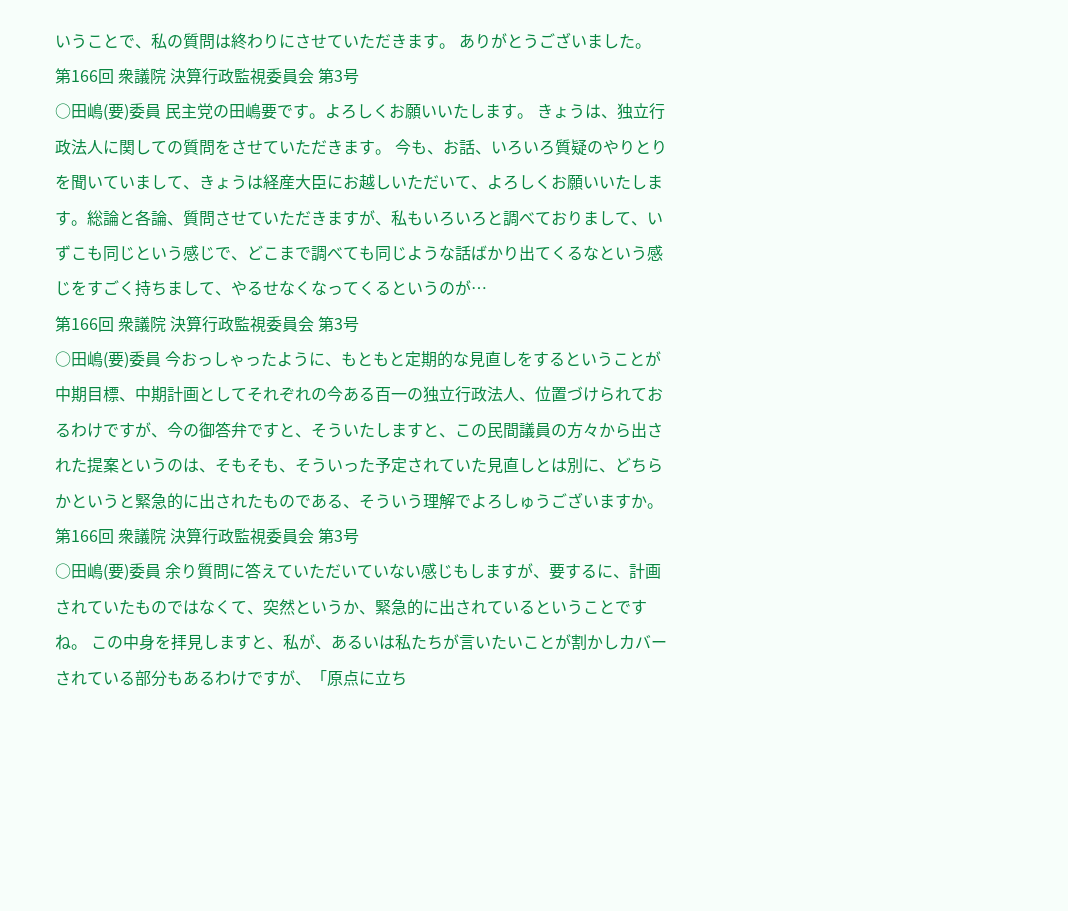いうことで、私の質問は終わりにさせていただきます。 ありがとうございました。
第166回 衆議院 決算行政監視委員会 第3号
○田嶋(要)委員 民主党の田嶋要です。よろしくお願いいたします。 きょうは、独立行政法人に関しての質問をさせていただきます。 今も、お話、いろいろ質疑のやりとりを聞いていまして、きょうは経産大臣にお越しいただいて、よろしくお願いいたします。総論と各論、質問させていただきますが、私もいろいろと調べておりまして、いずこも同じという感じで、どこまで調べても同じような話ばかり出てくるなという感じをすごく持ちまして、やるせなくなってくるというのが…
第166回 衆議院 決算行政監視委員会 第3号
○田嶋(要)委員 今おっしゃったように、もともと定期的な見直しをするということが中期目標、中期計画としてそれぞれの今ある百一の独立行政法人、位置づけられておるわけですが、今の御答弁ですと、そういたしますと、この民間議員の方々から出された提案というのは、そもそも、そういった予定されていた見直しとは別に、どちらかというと緊急的に出されたものである、そういう理解でよろしゅうございますか。
第166回 衆議院 決算行政監視委員会 第3号
○田嶋(要)委員 余り質問に答えていただいていない感じもしますが、要するに、計画されていたものではなくて、突然というか、緊急的に出されているということですね。 この中身を拝見しますと、私が、あるいは私たちが言いたいことが割かしカバーされている部分もあるわけですが、「原点に立ち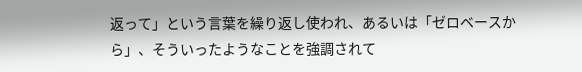返って」という言葉を繰り返し使われ、あるいは「ゼロベースから」、そういったようなことを強調されて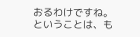おるわけですね。ということは、も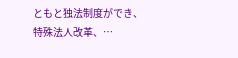ともと独法制度ができ、特殊法人改革、…